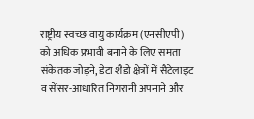राष्ट्रीय स्वच्छ वायु कार्यक्रम (एनसीएपी) को अधिक प्रभावी बनाने के लिए समता संकेतक जोड़ने, डेटा शैडो क्षेत्रों में सैटेलाइट व सेंसर-आधारित निगरानी अपनाने और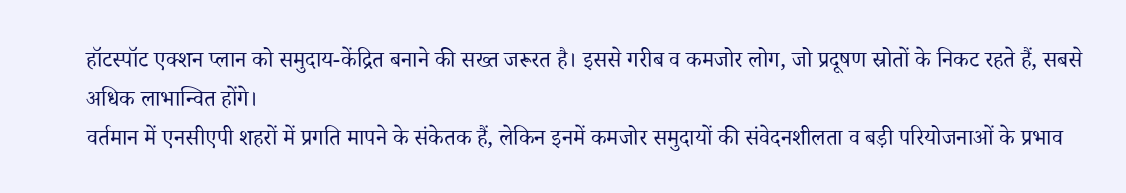हॉटस्पॉट एक्शन प्लान को समुदाय-केंद्रित बनाने की सख्त जरूरत है। इससे गरीब व कमजोर लोग, जो प्रदूषण स्रोतों के निकट रहते हैं, सबसे अधिक लाभान्वित होंगे।
वर्तमान में एनसीएपी शहरों में प्रगति मापने के संकेतक हैं, लेकिन इनमें कमजोर समुदायों की संवेदनशीलता व बड़ी परियोजनाओं के प्रभाव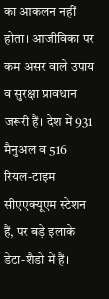का आकलन नहीं होता। आजीविका पर कम असर वाले उपाय व सुरक्षा प्रावधान जरूरी हैं। देश में 931 मैनुअल व 516 रियल-टाइम सीएएक्यूएम स्टेशन हैं, पर बड़े इलाके डेटा-शैडो में हैं।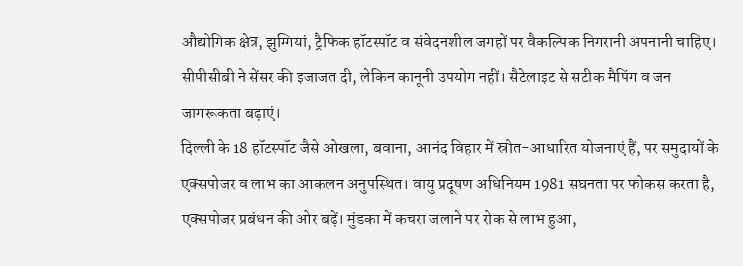औद्योगिक क्षेत्र, झुग्गियां, ट्रैफिक हॉटस्पॉट व संवेदनशील जगहों पर वैकल्पिक निगरानी अपनानी चाहिए। सीपीसीबी ने सेंसर की इजाजत दी, लेकिन कानूनी उपयोग नहीं। सैटेलाइट से सटीक मैपिंग व जन जागरूकता बढ़ाएं।
दिल्ली के 18 हॉटस्पॉट जैसे ओखला, बवाना, आनंद विहार में स्रोत-आधारित योजनाएं हैं, पर समुदायों के एक्सपोजर व लाभ का आकलन अनुपस्थित। वायु प्रदूषण अधिनियम 1981 सघनता पर फोकस करता है, एक्सपोजर प्रबंधन की ओर बढ़ें। मुंडका में कचरा जलाने पर रोक से लाभ हुआ,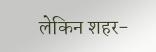लेकिन शहर-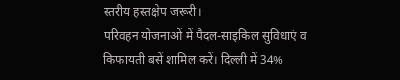स्तरीय हस्तक्षेप जरूरी।
परिवहन योजनाओं में पैदल-साइकिल सुविधाएं व किफायती बसें शामिल करें। दिल्ली में 34%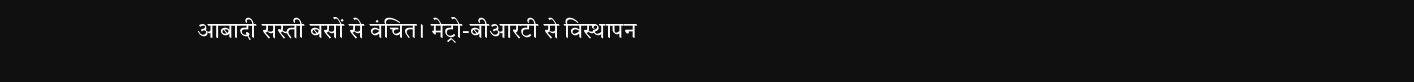आबादी सस्ती बसों से वंचित। मेट्रो-बीआरटी से विस्थापन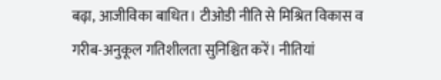बढ़ा, आजीविका बाधित। टीओडी नीति से मिश्रित विकास व गरीब-अनुकूल गतिशीलता सुनिश्चित करें। नीतियां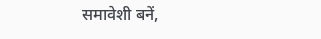समावेशी बनें,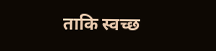ताकि स्वच्छ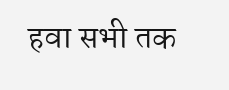हवा सभी तक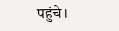पहुंचे।